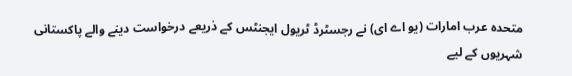متحدہ عرب امارات (یو اے ای) نے رجسٹرڈ ٹریول ایجنٹس کے ذریعے درخواست دینے والے پاکستانی شہریوں کے لیے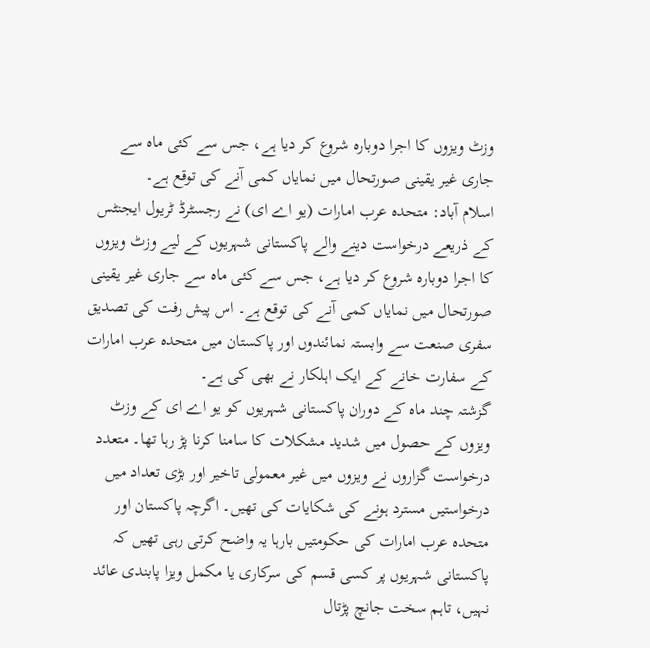وزٹ ویزوں کا اجرا دوبارہ شروع کر دیا ہے، جس سے کئی ماہ سے جاری غیر یقینی صورتحال میں نمایاں کمی آنے کی توقع ہے۔
اسلام آباد: متحدہ عرب امارات (یو اے ای) نے رجسٹرڈ ٹریول ایجنٹس کے ذریعے درخواست دینے والے پاکستانی شہریوں کے لیے وزٹ ویزوں کا اجرا دوبارہ شروع کر دیا ہے، جس سے کئی ماہ سے جاری غیر یقینی صورتحال میں نمایاں کمی آنے کی توقع ہے۔ اس پیش رفت کی تصدیق سفری صنعت سے وابستہ نمائندوں اور پاکستان میں متحدہ عرب امارات کے سفارت خانے کے ایک اہلکار نے بھی کی ہے۔
گزشتہ چند ماہ کے دوران پاکستانی شہریوں کو یو اے ای کے وزٹ ویزوں کے حصول میں شدید مشکلات کا سامنا کرنا پڑ رہا تھا۔ متعدد درخواست گزاروں نے ویزوں میں غیر معمولی تاخیر اور بڑی تعداد میں درخواستیں مسترد ہونے کی شکایات کی تھیں۔ اگرچہ پاکستان اور متحدہ عرب امارات کی حکومتیں بارہا یہ واضح کرتی رہی تھیں کہ پاکستانی شہریوں پر کسی قسم کی سرکاری یا مکمل ویزا پابندی عائد نہیں، تاہم سخت جانچ پڑتال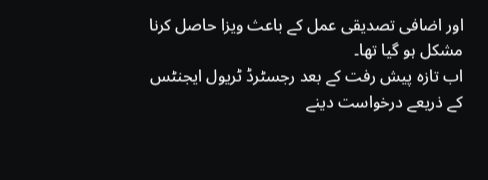اور اضافی تصدیقی عمل کے باعث ویزا حاصل کرنا مشکل ہو گیا تھا۔
اب تازہ پیش رفت کے بعد رجسٹرڈ ٹریول ایجنٹس کے ذریعے درخواست دینے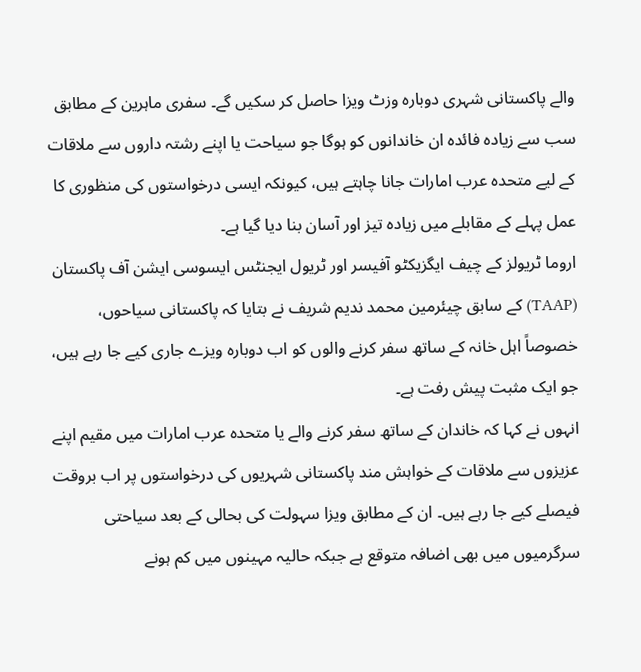والے پاکستانی شہری دوبارہ وزٹ ویزا حاصل کر سکیں گے۔ سفری ماہرین کے مطابق سب سے زیادہ فائدہ ان خاندانوں کو ہوگا جو سیاحت یا اپنے رشتہ داروں سے ملاقات کے لیے متحدہ عرب امارات جانا چاہتے ہیں، کیونکہ ایسی درخواستوں کی منظوری کا عمل پہلے کے مقابلے میں زیادہ تیز اور آسان بنا دیا گیا ہے۔
اروما ٹریولز کے چیف ایگزیکٹو آفیسر اور ٹریول ایجنٹس ایسوسی ایشن آف پاکستان (TAAP) کے سابق چیئرمین محمد ندیم شریف نے بتایا کہ پاکستانی سیاحوں، خصوصاً اہل خانہ کے ساتھ سفر کرنے والوں کو اب دوبارہ ویزے جاری کیے جا رہے ہیں، جو ایک مثبت پیش رفت ہے۔
انہوں نے کہا کہ خاندان کے ساتھ سفر کرنے والے یا متحدہ عرب امارات میں مقیم اپنے عزیزوں سے ملاقات کے خواہش مند پاکستانی شہریوں کی درخواستوں پر اب بروقت فیصلے کیے جا رہے ہیں۔ ان کے مطابق ویزا سہولت کی بحالی کے بعد سیاحتی سرگرمیوں میں بھی اضافہ متوقع ہے جبکہ حالیہ مہینوں میں کم ہونے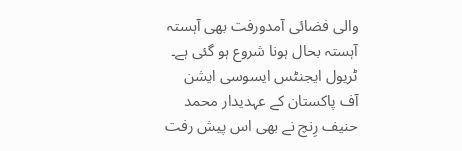والی فضائی آمدورفت بھی آہستہ آہستہ بحال ہونا شروع ہو گئی ہے۔
ٹریول ایجنٹس ایسوسی ایشن آف پاکستان کے عہدیدار محمد حنیف رِنچ نے بھی اس پیش رفت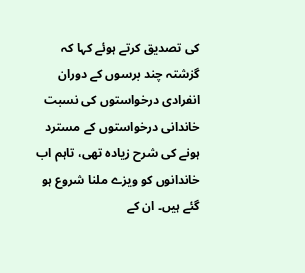کی تصدیق کرتے ہوئے کہا کہ گزشتہ چند برسوں کے دوران انفرادی درخواستوں کی نسبت خاندانی درخواستوں کے مسترد ہونے کی شرح زیادہ تھی، تاہم اب خاندانوں کو ویزے ملنا شروع ہو گئے ہیں۔ ان کے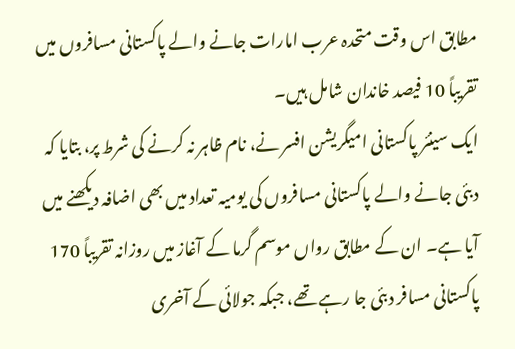مطابق اس وقت متحدہ عرب امارات جانے والے پاکستانی مسافروں میں تقریباً 10 فیصد خاندان شامل ہیں۔
ایک سینئر پاکستانی امیگریشن افسر نے، نام ظاہر نہ کرنے کی شرط پر، بتایا کہ دبئی جانے والے پاکستانی مسافروں کی یومیہ تعداد میں بھی اضافہ دیکھنے میں آیا ہے۔ ان کے مطابق رواں موسم گرما کے آغاز میں روزانہ تقریباً 170 پاکستانی مسافر دبئی جا رہے تھے، جبکہ جولائی کے آخری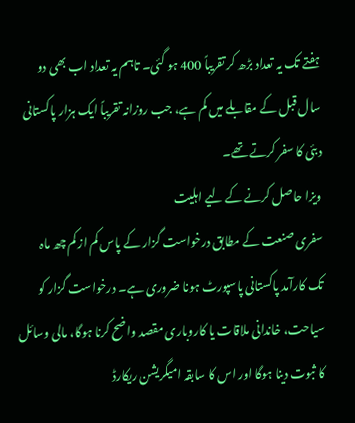ہفتے تک یہ تعداد بڑھ کر تقریباً 400 ہو گئی۔ تاہم یہ تعداد اب بھی دو سال قبل کے مقابلے میں کم ہے، جب روزانہ تقریباً ایک ہزار پاکستانی دبئی کا سفر کرتے تھے۔
ویزا حاصل کرنے کے لیے اہلیت
سفری صنعت کے مطابق درخواست گزار کے پاس کم از کم چھ ماہ تک کارآمد پاکستانی پاسپورٹ ہونا ضروری ہے۔ درخواست گزار کو سیاحت، خاندانی ملاقات یا کاروباری مقصد واضح کرنا ہوگا، مالی وسائل کا ثبوت دینا ہوگا اور اس کا سابقہ امیگریشن ریکارڈ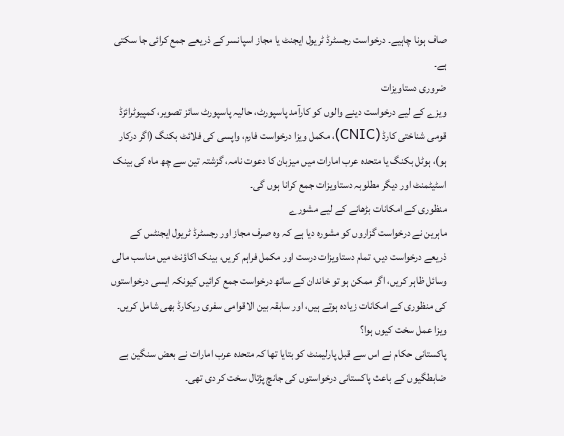صاف ہونا چاہیے۔ درخواست رجسٹرڈ ٹریول ایجنٹ یا مجاز اسپانسر کے ذریعے جمع کرائی جا سکتی ہے۔
ضروری دستاویزات
ویزے کے لیے درخواست دینے والوں کو کارآمد پاسپورٹ، حالیہ پاسپورٹ سائز تصویر، کمپیوٹرائزڈ قومی شناختی کارڈ (CNIC)، مکمل ویزا درخواست فارم، واپسی کی فلائٹ بکنگ (اگر درکار ہو)، ہوٹل بکنگ یا متحدہ عرب امارات میں میزبان کا دعوت نامہ، گزشتہ تین سے چھ ماہ کی بینک اسٹیٹمنٹ اور دیگر مطلوبہ دستاویزات جمع کرانا ہوں گی۔
منظوری کے امکانات بڑھانے کے لیے مشورے
ماہرین نے درخواست گزاروں کو مشورہ دیا ہے کہ وہ صرف مجاز اور رجسٹرڈ ٹریول ایجنٹس کے ذریعے درخواست دیں، تمام دستاویزات درست اور مکمل فراہم کریں، بینک اکاؤنٹ میں مناسب مالی وسائل ظاہر کریں، اگر ممکن ہو تو خاندان کے ساتھ درخواست جمع کرائیں کیونکہ ایسی درخواستوں کی منظوری کے امکانات زیادہ ہوتے ہیں، اور سابقہ بین الاقوامی سفری ریکارڈ بھی شامل کریں۔
ویزا عمل سخت کیوں ہوا؟
پاکستانی حکام نے اس سے قبل پارلیمنٹ کو بتایا تھا کہ متحدہ عرب امارات نے بعض سنگین بے ضابطگیوں کے باعث پاکستانی درخواستوں کی جانچ پڑتال سخت کر دی تھی۔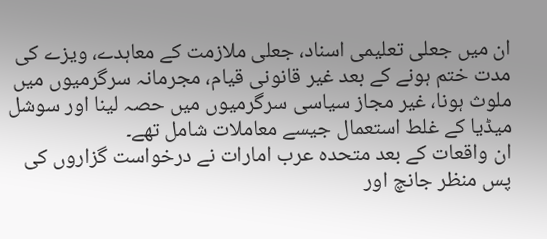ان میں جعلی تعلیمی اسناد، جعلی ملازمت کے معاہدے، ویزے کی مدت ختم ہونے کے بعد غیر قانونی قیام، مجرمانہ سرگرمیوں میں ملوث ہونا، غیر مجاز سیاسی سرگرمیوں میں حصہ لینا اور سوشل میڈیا کے غلط استعمال جیسے معاملات شامل تھے۔
ان واقعات کے بعد متحدہ عرب امارات نے درخواست گزاروں کی پس منظر جانچ اور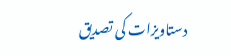دستاویزات کی تصدیق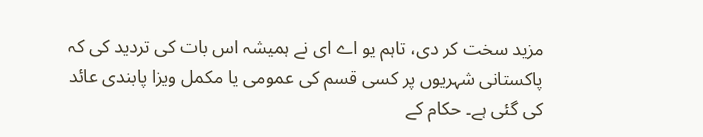مزید سخت کر دی، تاہم یو اے ای نے ہمیشہ اس بات کی تردید کی کہ پاکستانی شہریوں پر کسی قسم کی عمومی یا مکمل ویزا پابندی عائد کی گئی ہے۔ حکام کے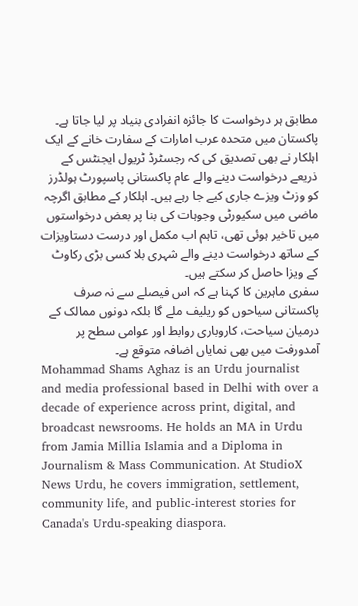مطابق ہر درخواست کا جائزہ انفرادی بنیاد پر لیا جاتا ہے۔
پاکستان میں متحدہ عرب امارات کے سفارت خانے کے ایک اہلکار نے بھی تصدیق کی کہ رجسٹرڈ ٹریول ایجنٹس کے ذریعے درخواست دینے والے عام پاکستانی پاسپورٹ ہولڈرز کو وزٹ ویزے جاری کیے جا رہے ہیں۔ اہلکار کے مطابق اگرچہ ماضی میں سکیورٹی وجوہات کی بنا پر بعض درخواستوں میں تاخیر ہوئی تھی، تاہم اب مکمل اور درست دستاویزات کے ساتھ درخواست دینے والے شہری بلا کسی بڑی رکاوٹ کے ویزا حاصل کر سکتے ہیں۔
سفری ماہرین کا کہنا ہے کہ اس فیصلے سے نہ صرف پاکستانی سیاحوں کو ریلیف ملے گا بلکہ دونوں ممالک کے درمیان سیاحت، کاروباری روابط اور عوامی سطح پر آمدورفت میں بھی نمایاں اضافہ متوقع ہے۔
Mohammad Shams Aghaz is an Urdu journalist and media professional based in Delhi with over a decade of experience across print, digital, and broadcast newsrooms. He holds an MA in Urdu from Jamia Millia Islamia and a Diploma in Journalism & Mass Communication. At StudioX News Urdu, he covers immigration, settlement, community life, and public-interest stories for Canada's Urdu-speaking diaspora.